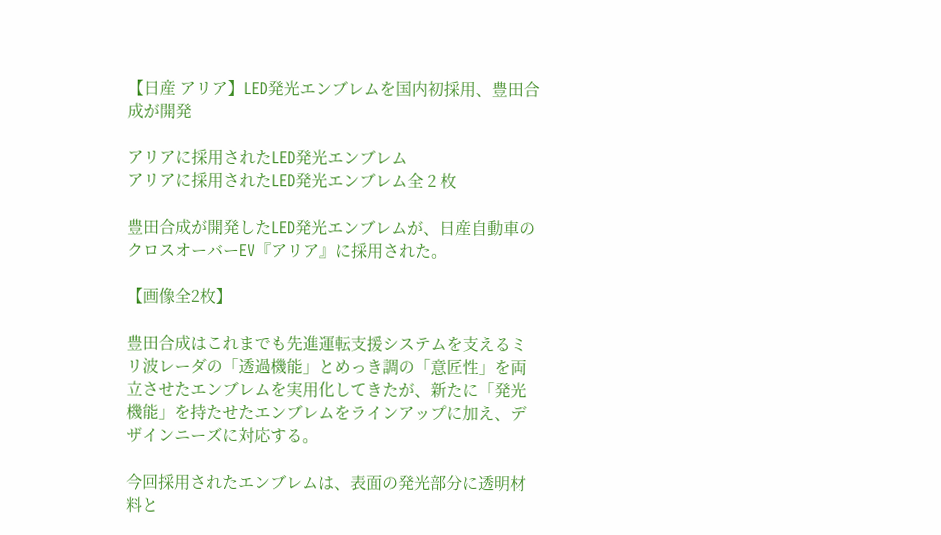【日産 アリア】LED発光エンブレムを国内初採用、豊田合成が開発

アリアに採用されたLED発光エンブレム
アリアに採用されたLED発光エンブレム全 2 枚

豊田合成が開発したLED発光エンブレムが、日産自動車のクロスオーバーEV『アリア』に採用された。

【画像全2枚】

豊田合成はこれまでも先進運転支援システムを支えるミリ波レーダの「透過機能」とめっき調の「意匠性」を両立させたエンブレムを実用化してきたが、新たに「発光機能」を持たせたエンブレムをラインアップに加え、デザインニーズに対応する。

今回採用されたエンブレムは、表面の発光部分に透明材料と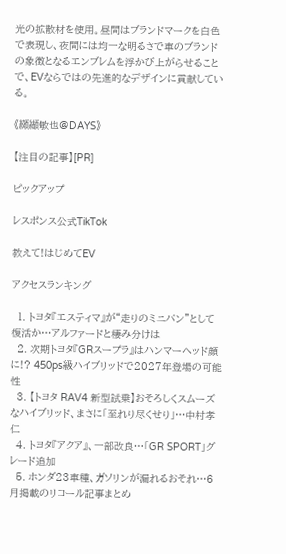光の拡散材を使用。昼間はブランドマークを白色で表現し、夜間には均一な明るさで車のブランドの象徴となるエンブレムを浮かび上がらせることで、EVならではの先進的なデザインに貢献している。

《纐纈敏也@DAYS》

【注目の記事】[PR]

ピックアップ

レスポンス公式TikTok

教えて!はじめてEV

アクセスランキング

  1. トヨタ『エスティマ』が“走りのミニバン”として復活か…アルファードと棲み分けは
  2. 次期トヨタ『GRスープラ』はハンマーヘッド顔に!? 450ps級ハイブリッドで2027年登場の可能性
  3. 【トヨタ RAV4 新型試乗】おそろしくスムーズなハイブリッド、まさに「至れり尽くせり」…中村孝仁
  4. トヨタ『アクア』、一部改良…「GR SPORT」グレード追加
  5. ホンダ23車種、ガソリンが漏れるおそれ…6月掲載のリコール記事まとめ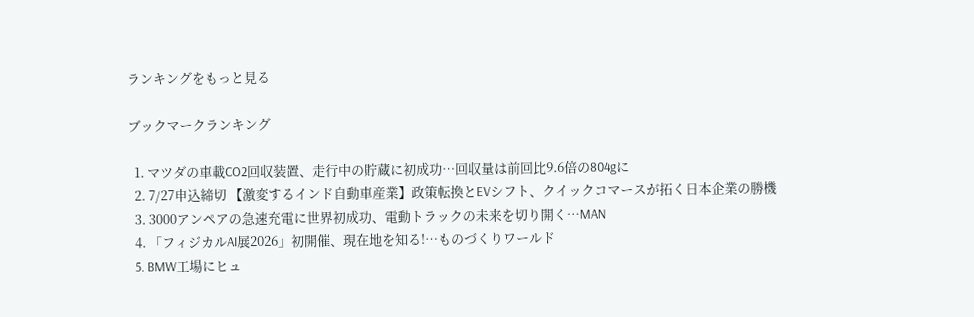ランキングをもっと見る

ブックマークランキング

  1. マツダの車載CO2回収装置、走行中の貯蔵に初成功…回収量は前回比9.6倍の804gに
  2. 7/27申込締切 【激変するインド自動車産業】政策転換とEVシフト、クイックコマースが拓く日本企業の勝機
  3. 3000アンペアの急速充電に世界初成功、電動トラックの未来を切り開く…MAN
  4. 「フィジカルAI展2026」初開催、現在地を知る!…ものづくりワールド
  5. BMW工場にヒュ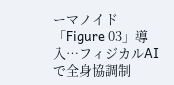ーマノイド「Figure 03」導入…フィジカルAIで全身協調制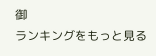御
ランキングをもっと見る